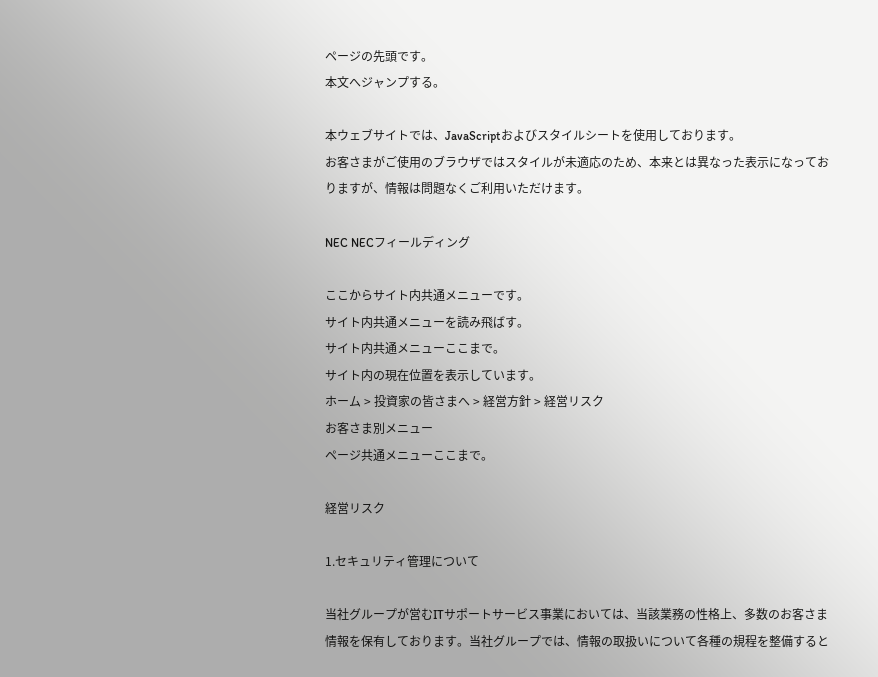ページの先頭です。
本文へジャンプする。

本ウェブサイトでは、JavaScriptおよびスタイルシートを使用しております。
お客さまがご使用のブラウザではスタイルが未適応のため、本来とは異なった表示になっておりますが、情報は問題なくご利用いただけます。

NEC NECフィールディング

ここからサイト内共通メニューです。
サイト内共通メニューを読み飛ばす。
サイト内共通メニューここまで。
サイト内の現在位置を表示しています。
ホーム > 投資家の皆さまへ > 経営方針 > 経営リスク
お客さま別メニュー
ページ共通メニューここまで。

経営リスク

1.セキュリティ管理について

当社グループが営むITサポートサービス事業においては、当該業務の性格上、多数のお客さま情報を保有しております。当社グループでは、情報の取扱いについて各種の規程を整備すると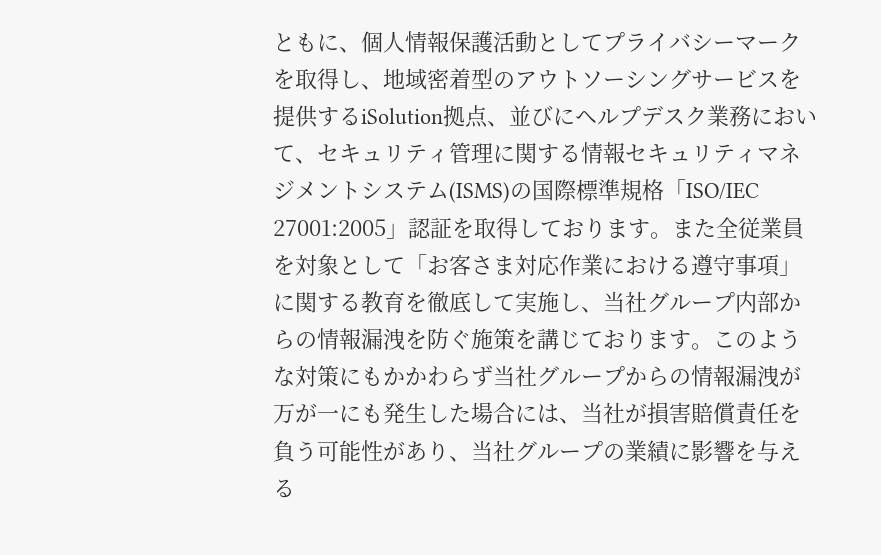ともに、個人情報保護活動としてプライバシーマークを取得し、地域密着型のアウトソーシングサービスを提供するiSolution拠点、並びにヘルプデスク業務において、セキュリティ管理に関する情報セキュリティマネジメントシステム(ISMS)の国際標準規格「ISO/IEC 27001:2005」認証を取得しております。また全従業員を対象として「お客さま対応作業における遵守事項」に関する教育を徹底して実施し、当社グループ内部からの情報漏洩を防ぐ施策を講じております。このような対策にもかかわらず当社グループからの情報漏洩が万が一にも発生した場合には、当社が損害賠償責任を負う可能性があり、当社グループの業績に影響を与える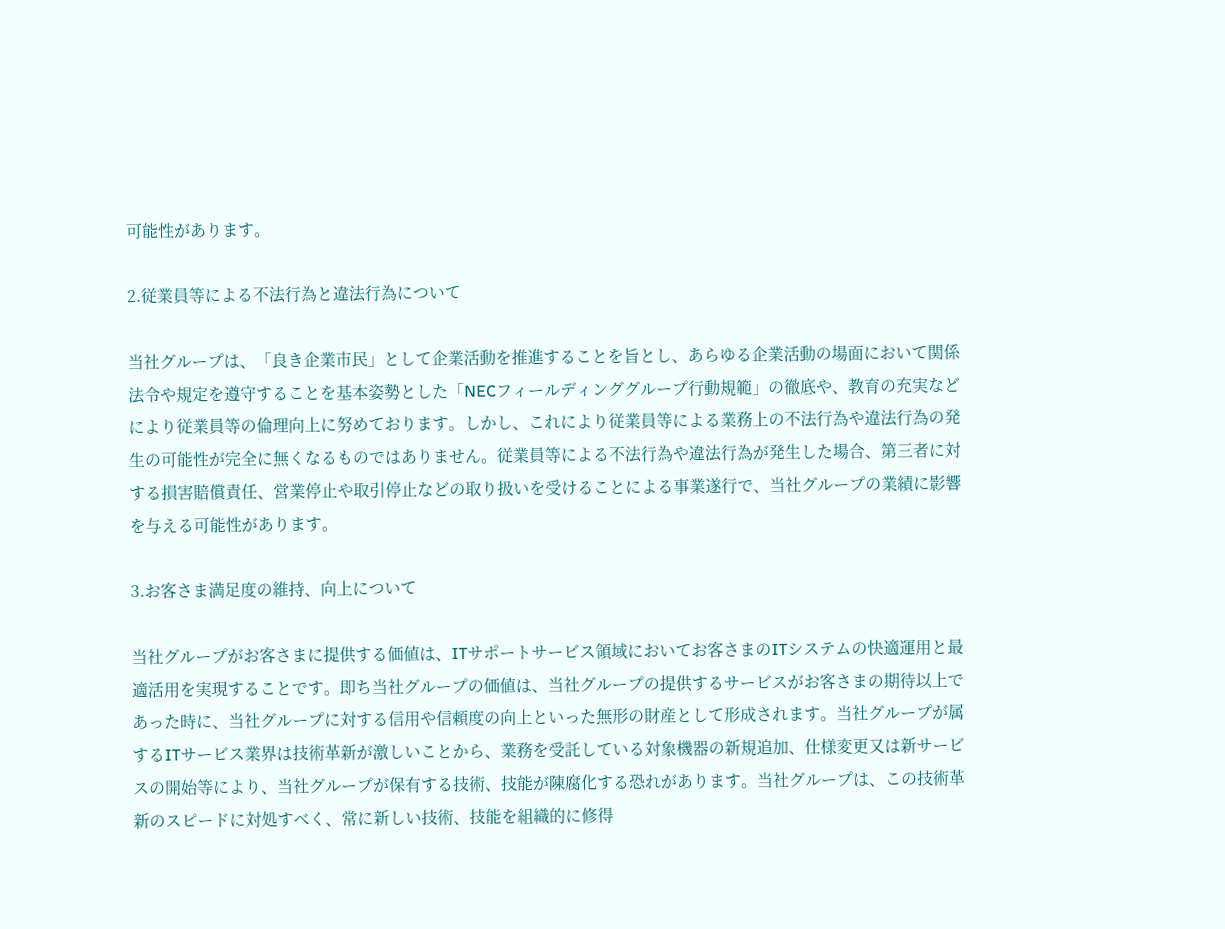可能性があります。

2.従業員等による不法行為と違法行為について

当社グループは、「良き企業市民」として企業活動を推進することを旨とし、あらゆる企業活動の場面において関係法令や規定を遵守することを基本姿勢とした「NECフィールディンググループ行動規範」の徹底や、教育の充実などにより従業員等の倫理向上に努めております。しかし、これにより従業員等による業務上の不法行為や違法行為の発生の可能性が完全に無くなるものではありません。従業員等による不法行為や違法行為が発生した場合、第三者に対する損害賠償責任、営業停止や取引停止などの取り扱いを受けることによる事業遂行で、当社グループの業績に影響を与える可能性があります。

3.お客さま満足度の維持、向上について

当社グループがお客さまに提供する価値は、ITサポートサービス領域においてお客さまのITシステムの快適運用と最適活用を実現することです。即ち当社グループの価値は、当社グループの提供するサービスがお客さまの期待以上であった時に、当社グループに対する信用や信頼度の向上といった無形の財産として形成されます。当社グループが属するITサービス業界は技術革新が激しいことから、業務を受託している対象機器の新規追加、仕様変更又は新サービスの開始等により、当社グループが保有する技術、技能が陳腐化する恐れがあります。当社グループは、この技術革新のスピードに対処すべく、常に新しい技術、技能を組織的に修得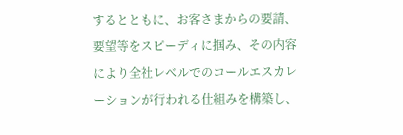するとともに、お客さまからの要請、要望等をスピーディに掴み、その内容により全社レベルでのコールエスカレーションが行われる仕組みを構築し、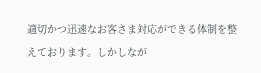適切かつ迅速なお客さま対応ができる体制を整えております。しかしなが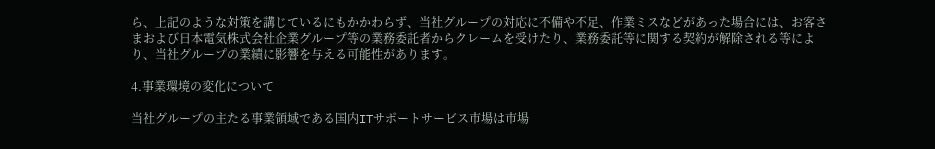ら、上記のような対策を講じているにもかかわらず、当社グループの対応に不備や不足、作業ミスなどがあった場合には、お客さまおよび日本電気株式会社企業グループ等の業務委託者からクレームを受けたり、業務委託等に関する契約が解除される等により、当社グループの業績に影響を与える可能性があります。

4.事業環境の変化について

当社グループの主たる事業領域である国内ITサポートサービス市場は市場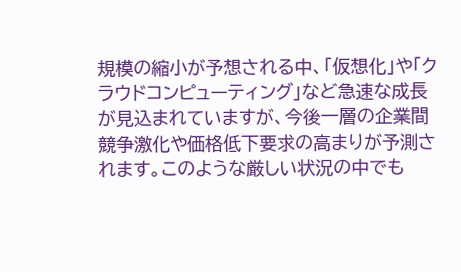規模の縮小が予想される中、「仮想化」や「クラウドコンピューティング」など急速な成長が見込まれていますが、今後一層の企業間競争激化や価格低下要求の高まりが予測されます。このような厳しい状況の中でも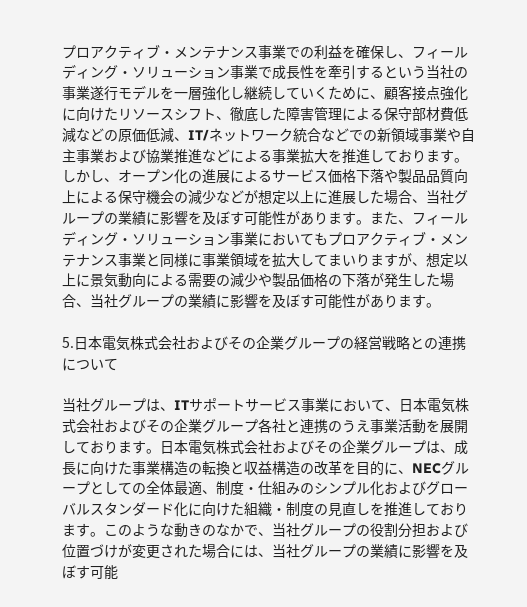プロアクティブ・メンテナンス事業での利益を確保し、フィールディング・ソリューション事業で成長性を牽引するという当社の事業遂行モデルを一層強化し継続していくために、顧客接点強化に向けたリソースシフト、徹底した障害管理による保守部材費低減などの原価低減、IT/ネットワーク統合などでの新領域事業や自主事業および協業推進などによる事業拡大を推進しております。しかし、オープン化の進展によるサービス価格下落や製品品質向上による保守機会の減少などが想定以上に進展した場合、当社グループの業績に影響を及ぼす可能性があります。また、フィールディング・ソリューション事業においてもプロアクティブ・メンテナンス事業と同様に事業領域を拡大してまいりますが、想定以上に景気動向による需要の減少や製品価格の下落が発生した場合、当社グループの業績に影響を及ぼす可能性があります。

5.日本電気株式会社およびその企業グループの経営戦略との連携について

当社グループは、ITサポートサービス事業において、日本電気株式会社およびその企業グループ各社と連携のうえ事業活動を展開しております。日本電気株式会社およびその企業グループは、成長に向けた事業構造の転換と収益構造の改革を目的に、NECグループとしての全体最適、制度・仕組みのシンプル化およびグローバルスタンダード化に向けた組織・制度の見直しを推進しております。このような動きのなかで、当社グループの役割分担および位置づけが変更された場合には、当社グループの業績に影響を及ぼす可能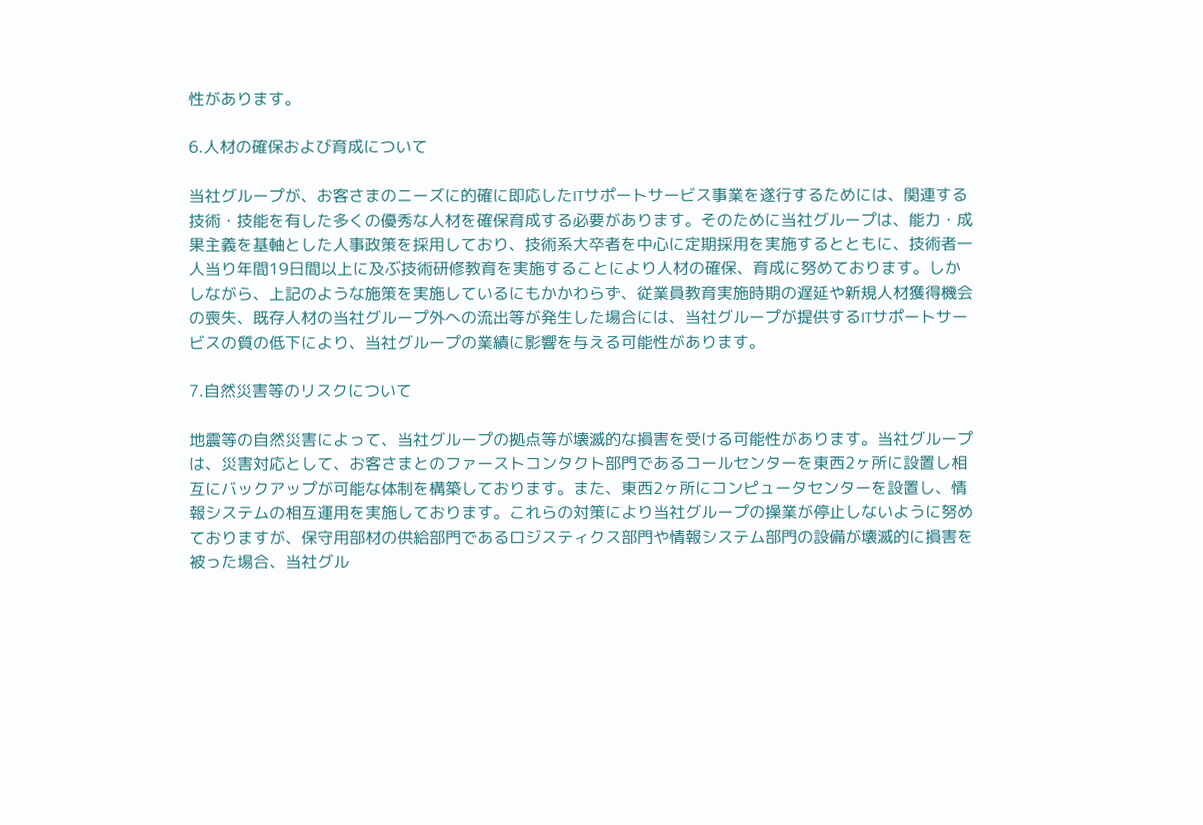性があります。

6.人材の確保および育成について

当社グループが、お客さまのニーズに的確に即応したITサポートサービス事業を遂行するためには、関連する技術・技能を有した多くの優秀な人材を確保育成する必要があります。そのために当社グループは、能力・成果主義を基軸とした人事政策を採用しており、技術系大卒者を中心に定期採用を実施するとともに、技術者一人当り年間19日間以上に及ぶ技術研修教育を実施することにより人材の確保、育成に努めております。しかしながら、上記のような施策を実施しているにもかかわらず、従業員教育実施時期の遅延や新規人材獲得機会の喪失、既存人材の当社グループ外への流出等が発生した場合には、当社グループが提供するITサポートサービスの質の低下により、当社グループの業績に影響を与える可能性があります。

7.自然災害等のリスクについて

地震等の自然災害によって、当社グループの拠点等が壊滅的な損害を受ける可能性があります。当社グループは、災害対応として、お客さまとのファーストコンタクト部門であるコールセンターを東西2ヶ所に設置し相互にバックアップが可能な体制を構築しております。また、東西2ヶ所にコンピュータセンターを設置し、情報システムの相互運用を実施しております。これらの対策により当社グループの操業が停止しないように努めておりますが、保守用部材の供給部門であるロジスティクス部門や情報システム部門の設備が壊滅的に損害を被った場合、当社グル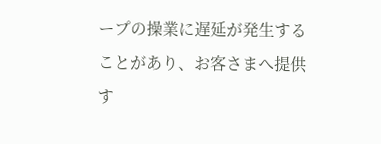ープの操業に遅延が発生することがあり、お客さまへ提供す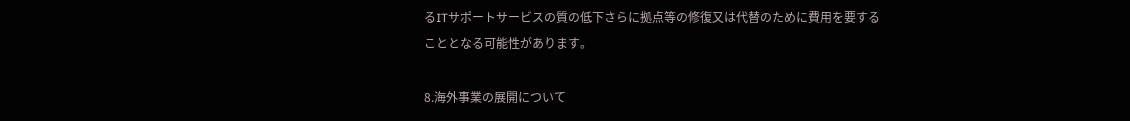るITサポートサービスの質の低下さらに拠点等の修復又は代替のために費用を要することとなる可能性があります。

8.海外事業の展開について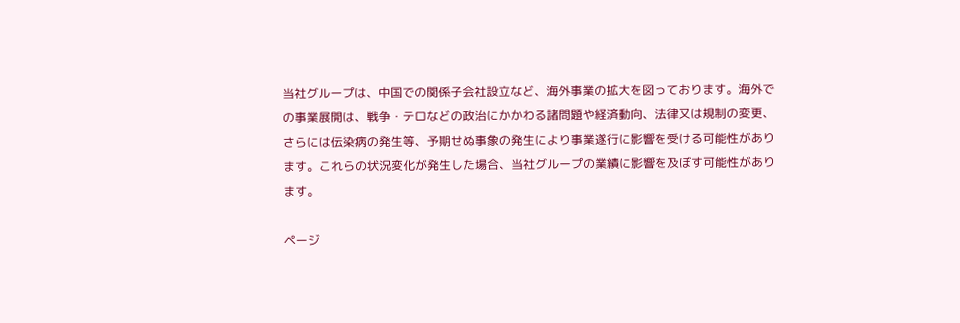当社グループは、中国での関係子会社設立など、海外事業の拡大を図っております。海外での事業展開は、戦争・テロなどの政治にかかわる諸問題や経済動向、法律又は規制の変更、さらには伝染病の発生等、予期せぬ事象の発生により事業遂行に影響を受ける可能性があります。これらの状況変化が発生した場合、当社グループの業績に影響を及ぼす可能性があります。

ページ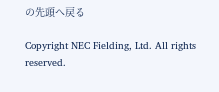の先頭へ戻る

Copyright NEC Fielding, Ltd. All rights reserved.